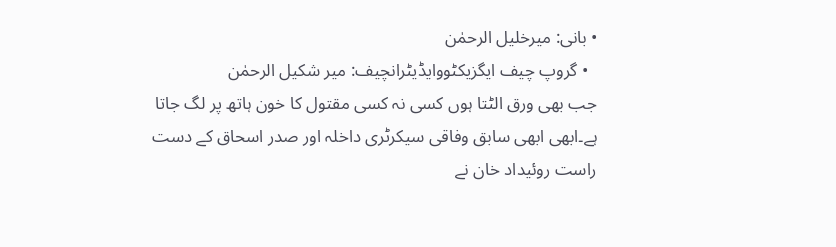• بانی: میرخلیل الرحمٰن
  • گروپ چیف ایگزیکٹووایڈیٹرانچیف: میر شکیل الرحمٰن
جب بھی ورق الٹتا ہوں کسی نہ کسی مقتول کا خون ہاتھ پر لگ جاتا ہے۔ابھی ابھی سابق وفاقی سیکرٹری داخلہ اور صدر اسحاق کے دست راست روئیداد خان نے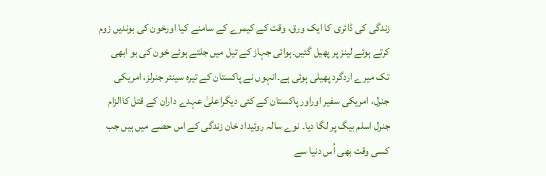زندگی کی ڈائری کا ایک ورق، وقت کے کیمرے کے سامنے کیا اورخون کی بوندیں زوم کرتے ہوئے لینز پر پھیل گئیں۔ہوائی جہاز کے تیل میں جلتے ہوئے خون کی بو ابھی تک میرے اردگرد پھیلی ہوئی ہے۔انہوں نے پاکستان کے تیرہ سینئر جنرلز، امریکی جنرل، امریکی سفیر اوراور پاکستان کے کئی دیگراعلیٰ عہدے داران کے قتل کاالزام جنرل اسلم بیگ پر لگا دیا۔ نوے سالہ روئیداد خان زندگی کے اس حصے میں ہیں جب کسی وقت بھی اُس دنیا سے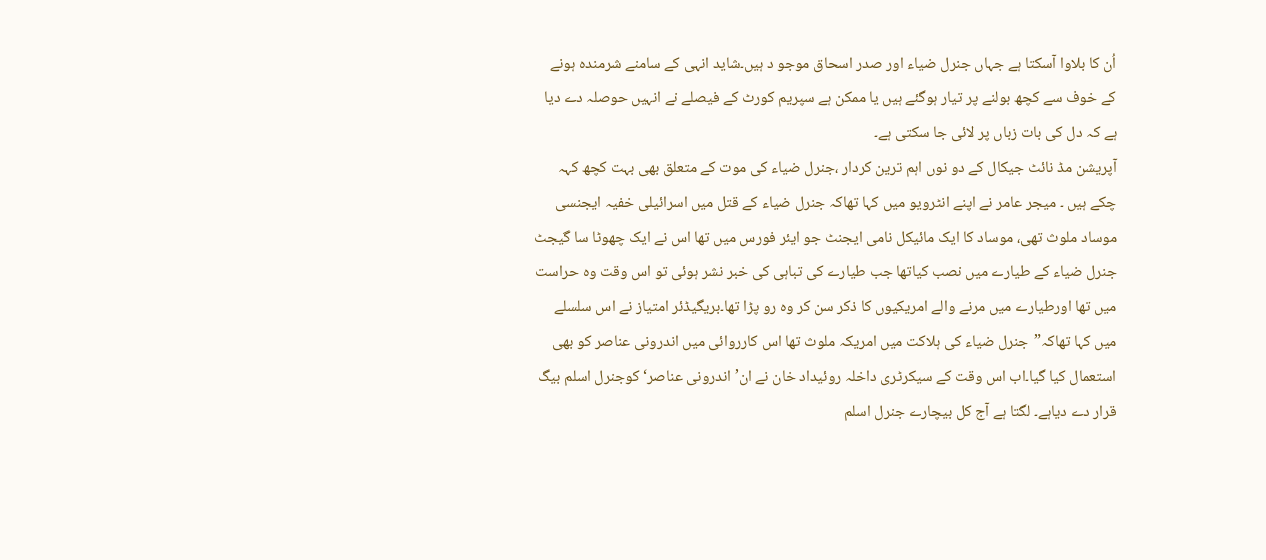اُن کا بلاوا آسکتا ہے جہاں جنرل ضیاء اور صدر اسحاق موجو د ہیں۔شاید انہی کے سامنے شرمندہ ہونے کے خوف سے کچھ بولنے پر تیار ہوگئے ہیں یا ممکن ہے سپریم کورٹ کے فیصلے نے انہیں حوصلہ دے دیا ہے کہ دل کی بات زباں پر لائی جا سکتی ہے۔
آپریشن مڈ نائٹ جیکال کے دو نوں اہم ترین کردار ،جنرل ضیاء کی موت کے متعلق بھی بہت کچھ کہہ چکے ہیں ۔ میجر عامر نے اپنے انٹرویو میں کہا تھاکہ جنرل ضیاء کے قتل میں اسرائیلی خفیہ ایجنسی موساد ملوث تھی، موساد کا ایک مائیکل نامی ایجنٹ جو ایئر فورس میں تھا اس نے ایک چھوٹا سا گیجٹ جنرل ضیاء کے طیارے میں نصب کیاتھا جب طیارے کی تباہی کی خبر نشر ہوئی تو اس وقت وہ حراست میں تھا اورطیارے میں مرنے والے امریکیوں کا ذکر سن کر وہ رو پڑا تھا۔بریگیڈئر امتیاز نے اس سلسلے میں کہا تھاکہ”جنرل ضیاء کی ہلاکت میں امریکہ ملوث تھا اس کارروائی میں اندرونی عناصر کو بھی استعمال کیا گیا۔اب اس وقت کے سیکرٹری داخلہ روئیداد خان نے ان’ اندرونی عناصر‘ کوجنرل اسلم بیگ قرار دے دیاہے۔ لگتا ہے آج کل بیچارے جنرل اسلم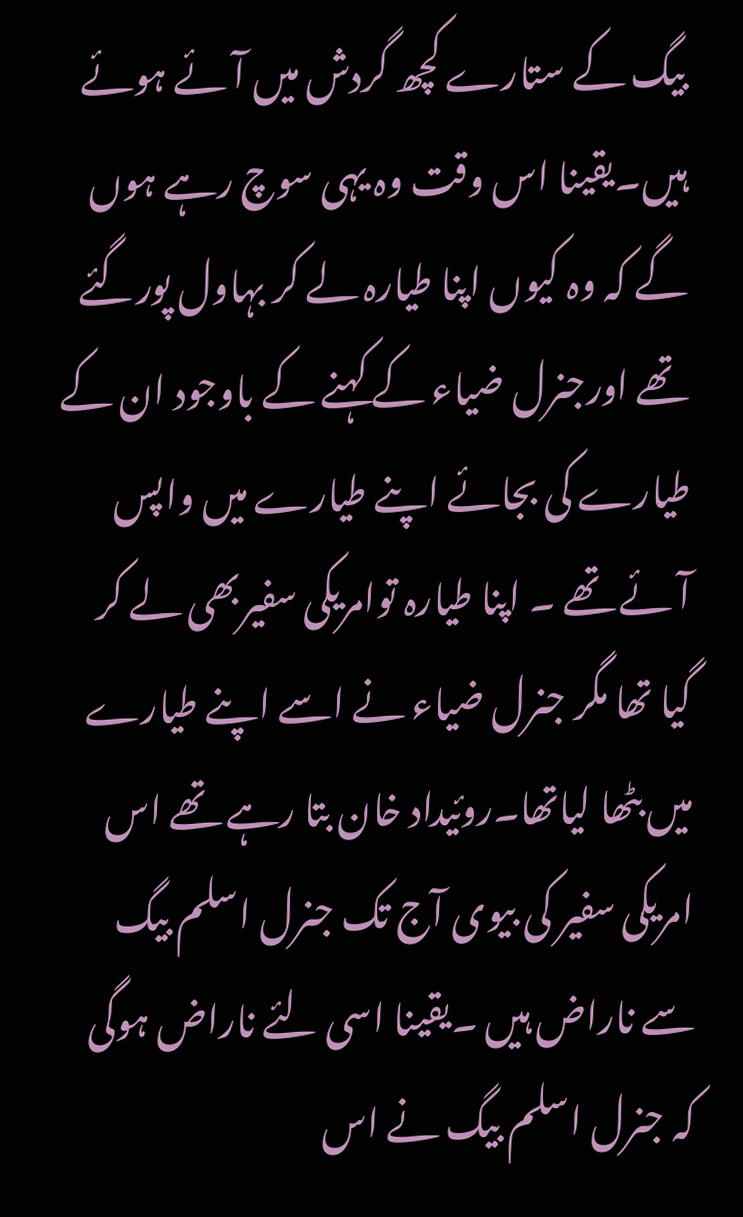بیگ کے ستارے کچھ گردش میں آئے ہوئے ہیں۔یقینا اس وقت وہ یہی سوچ رہے ہوں گے کہ وہ کیوں اپنا طیارہ لے کر بہاول پورگئے تھے اورجنرل ضیاء کے کہنے کے باوجود ان کے طیارے کی بجائے اپنے طیارے میں واپس آئے تھے ۔ اپنا طیارہ توامریکی سفیربھی لے کر گیا تھا مگر جنرل ضیاء نے اسے اپنے طیارے میں بٹھا لیاتھا۔روئیداد خان بتا رہے تھے اس امریکی سفیر کی بیوی آج تک جنرل اسلم بیگ سے ناراض ہیں ۔یقینا اسی لئے ناراض ہوگی کہ جنرل اسلم بیگ نے اس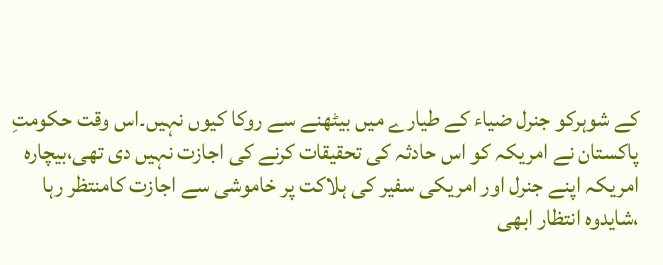کے شوہرکو جنرل ضیاء کے طیارے میں بیٹھنے سے روکا کیوں نہیں۔اس وقت حکومتِ پاکستان نے امریکہ کو اس حادثہ کی تحقیقات کرنے کی اجازت نہیں دی تھی،بیچارہ امریکہ اپنے جنرل اور امریکی سفیر کی ہلاکت پر خاموشی سے اجازت کامنتظر رہا ،شایدوہ انتظار ابھی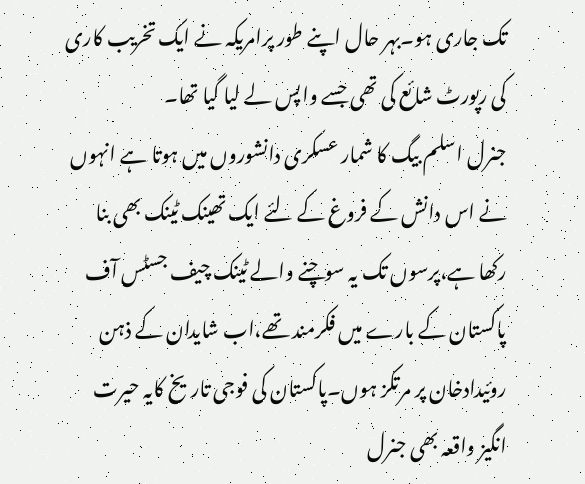تک جاری ہو۔بہر حال اپنے طور پرامریکہ نے ایک تخریب کاری کی رپورٹ شائع کی تھی جسے واپس لے لیا گیا تھا۔
جنرل اسلم بیگ کا شمار عسکری دانشوروں میں ہوتا ہے انہوں نے اس دانش کے فروغ کے لئے ایک تھینک ٹینک بھی بنا رکھا ہے،پرسوں تک یہ سوچنے والے ٹینک چیف جسٹس آف پاکستان کے بارے میں فکرمند تھے،اب شایدان کے ذہن روئیدادخان پر مرتکز ہوں۔پاکستان کی فوجی تاریخ کایہ حیرت انگیز واقعہ بھی جنرل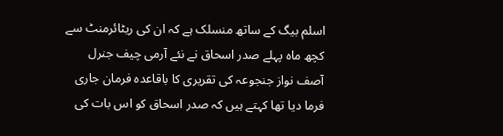اسلم بیگ کے ساتھ منسلک ہے کہ ان کی ریٹائرمنٹ سے کچھ ماہ پہلے صدر اسحاق نے نئے آرمی چیف جنرل آصف نواز جنجوعہ کی تقریری کا باقاعدہ فرمان جاری فرما دیا تھا کہتے ہیں کہ صدر اسحاق کو اس بات کی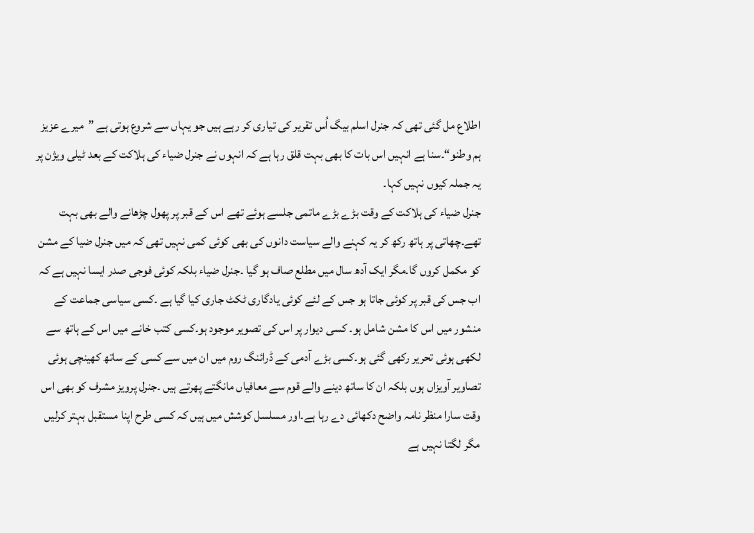اطلاع مل گئی تھی کہ جنرل اسلم بیگ اُس تقریر کی تیاری کر رہے ہیں جو یہاں سے شروع ہوتی ہے ”میرے عزیز ہم وطنو“۔سنا ہے انہیں اس بات کا بھی بہت قلق رہا ہے کہ انہوں نے جنرل ضیاء کی ہلاکت کے بعد ٹیلی ویژن پر یہ جملہ کیوں نہیں کہا۔
جنرل ضیاء کی ہلاکت کے وقت بڑے بڑے ماتمی جلسے ہوئے تھے اس کے قبر پر پھول چڑھانے والے بھی بہت تھے۔چھاتی پر ہاتھ رکھ کر یہ کہنے والے سیاست دانوں کی بھی کوئی کمی نہیں تھی کہ میں جنرل ضیا کے مشن کو مکمل کروں گا۔مگر ایک آدھ سال میں مطلع صاف ہو گیا ۔جنرل ضیاء بلکہ کوئی فوجی صدر ایسا نہیں ہے کہ اب جس کی قبر پر کوئی جاتا ہو جس کے لئے کوئی یادگاری ٹکٹ جاری کیا گیا ہے ۔کسی سیاسی جماعت کے منشور میں اس کا مشن شامل ہو۔ کسی دیوار پر اس کی تصویر موجود ہو۔کسی کتب خانے میں اس کے ہاتھ سے لکھی ہوئی تحریر رکھی گئی ہو۔کسی بڑے آدمی کے ڈرائنگ روم میں ان میں سے کسی کے ساتھ کھینچی ہوئی تصاویر آویزاں ہوں بلکہ ان کا ساتھ دینے والے قوم سے معافیاں مانگتے پھرتے ہیں ۔جنرل پرویز مشرف کو بھی اس وقت سارا منظر نامہ واضح دکھائی دے رہا ہے۔اور مسلسل کوشش میں ہیں کہ کسی طرح اپنا مستقبل بہتر کرلیں مگر لگتا نہیں ہے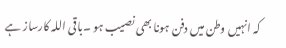کہ انہیں وطن میں دفن ہونا بھی نصیب ہو ۔باقی اللہ کارساز ہے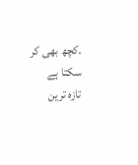۔کچھ بھی کر سکتا ہے
تازہ ترین